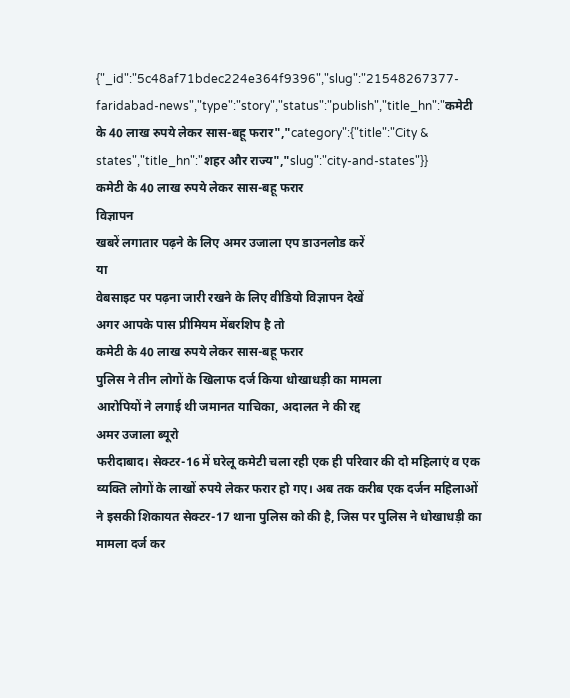{"_id":"5c48af71bdec224e364f9396","slug":"21548267377-faridabad-news","type":"story","status":"publish","title_hn":"कमेटी के 40 लाख रुपये लेकर सास-बहू फरार","category":{"title":"City & states","title_hn":"शहर और राज्य","slug":"city-and-states"}}
कमेटी के 40 लाख रुपये लेकर सास-बहू फरार
विज्ञापन
खबरें लगातार पढ़ने के लिए अमर उजाला एप डाउनलोड करें
या
वेबसाइट पर पढ़ना जारी रखने के लिए वीडियो विज्ञापन देखें
अगर आपके पास प्रीमियम मेंबरशिप है तो
कमेटी के 40 लाख रुपये लेकर सास-बहू फरार
पुलिस ने तीन लोगों के खिलाफ दर्ज किया धोखाधड़ी का मामला
आरोपियों ने लगाई थी जमानत याचिका, अदालत ने की रद्द
अमर उजाला ब्यूरो
फरीदाबाद। सेक्टर-16 में घरेलू कमेटी चला रही एक ही परिवार की दो महिलाएं व एक व्यक्ति लोगों के लाखों रुपये लेकर फरार हो गए। अब तक करीब एक दर्जन महिलाओं ने इसकी शिकायत सेक्टर-17 थाना पुलिस को की है, जिस पर पुलिस ने धोखाधड़ी का मामला दर्ज कर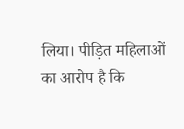लिया। पीड़ित महिलाओं का आरोप है कि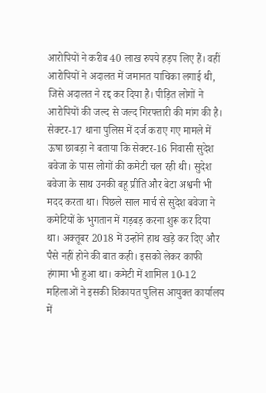आरोपियों ने करीब 40 लाख रुपये हड़प लिए हैं। वहीं आरोपियों ने अदालत में जमानत याचिका लगाई थी, जिसे अदालत ने रद्द कर दिया है। पीड़ित लोगों ने आरोपियों की जल्द से जल्द गिरफ्तारी की मांग की है।
सेक्टर-17 थाना पुलिस में दर्ज कराए गए मामले में ऊषा छाबड़ा ने बताया कि सेक्टर-16 निवासी सुदेश बवेजा के पास लोगों की कमेटी चल रही थी। सुदेश बवेजा के साथ उनकी बहू प्रीति और बेटा अश्वनी भी मदद करता था। पिछले साल मार्च से सुदेश बवेजा ने कमेटियों के भुगतान में गड़बड़ करना शुरू कर दिया था। अक्तूबर 2018 में उन्होंने हाथ खड़े कर दिए और पैसे नहीं होने की बात कही। इसको लेकर काफी हंगामा भी हुआ था। कमेटी में शामिल 10-12 महिलाओं ने इसकी शिकायत पुलिस आयुक्त कार्यालय में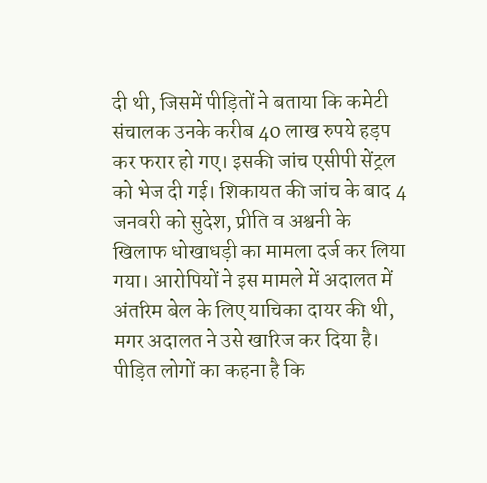दी थी, जिसमें पीड़ितों ने बताया कि कमेटी संचालक उनके करीब 40 लाख रुपये हड़प कर फरार हो गए। इसकी जांच एसीपी सेंट्रल को भेज दी गई। शिकायत की जांच के बाद 4 जनवरी को सुदेश, प्रीति व अश्वनी के खिलाफ धोखाधड़ी का मामला दर्ज कर लिया गया। आरोपियों ने इस मामले में अदालत में अंतरिम बेल के लिए याचिका दायर की थी, मगर अदालत ने उसे खारिज कर दिया है। पीड़ित लोगों का कहना है कि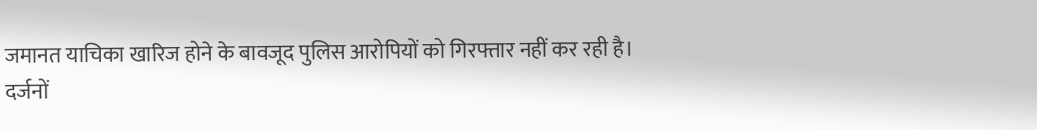जमानत याचिका खारिज होने के बावजूद पुलिस आरोपियों को गिरफ्तार नहीं कर रही है।
दर्जनों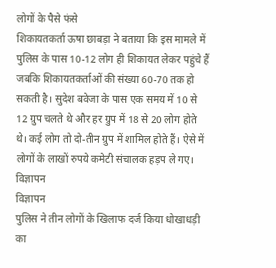लोगों के पैसे फंसे
शिकायतकर्ता ऊषा छाबड़ा ने बताया कि इस मामले में पुलिस के पास 10-12 लोग ही शिकायत लेकर पहुंचे हैं जबकि शिकायतकर्ताओं की संख्या 60-70 तक हो सकती है। सुदेश बवेजा के पास एक समय में 10 से 12 ग्रुप चलते थे और हर ग्रुप में 18 से 20 लोग होते थे। कई लोग तो दो-तीन ग्रुप में शामिल होते हैं। ऐसे में लोगों के लाखों रुपये कमेटी संचालक हड़प ले गए।
विज्ञापन
विज्ञापन
पुलिस ने तीन लोगों के खिलाफ दर्ज किया धोखाधड़ी का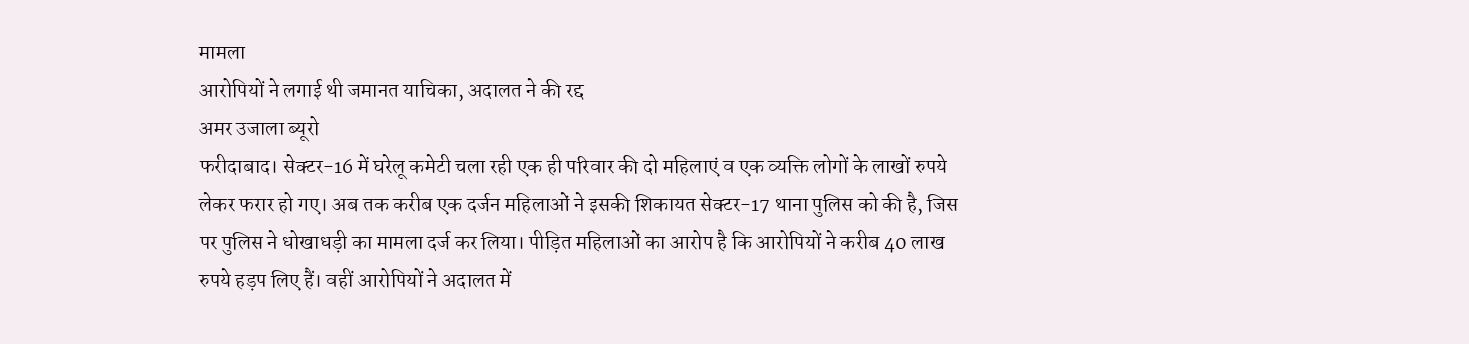मामला
आरोपियों ने लगाई थी जमानत याचिका, अदालत ने की रद्द
अमर उजाला ब्यूरो
फरीदाबाद। सेक्टर-16 में घरेलू कमेटी चला रही एक ही परिवार की दो महिलाएं व एक व्यक्ति लोगों के लाखों रुपये लेकर फरार हो गए। अब तक करीब एक दर्जन महिलाओं ने इसकी शिकायत सेक्टर-17 थाना पुलिस को की है, जिस पर पुलिस ने धोखाधड़ी का मामला दर्ज कर लिया। पीड़ित महिलाओं का आरोप है कि आरोपियों ने करीब 40 लाख रुपये हड़प लिए हैं। वहीं आरोपियों ने अदालत में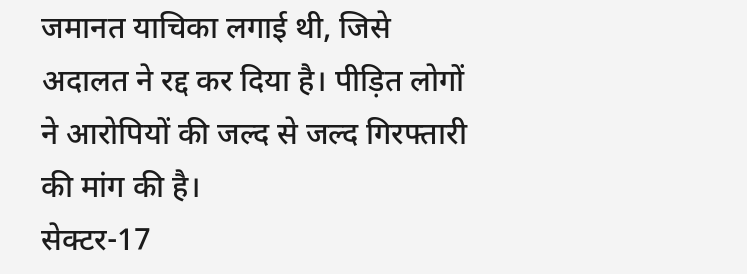जमानत याचिका लगाई थी, जिसे अदालत ने रद्द कर दिया है। पीड़ित लोगों ने आरोपियों की जल्द से जल्द गिरफ्तारी की मांग की है।
सेक्टर-17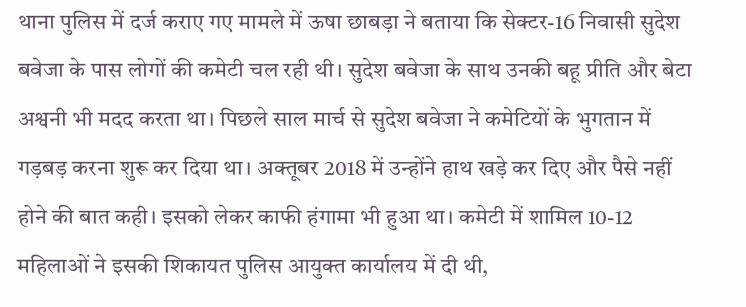थाना पुलिस में दर्ज कराए गए मामले में ऊषा छाबड़ा ने बताया कि सेक्टर-16 निवासी सुदेश बवेजा के पास लोगों की कमेटी चल रही थी। सुदेश बवेजा के साथ उनकी बहू प्रीति और बेटा अश्वनी भी मदद करता था। पिछले साल मार्च से सुदेश बवेजा ने कमेटियों के भुगतान में गड़बड़ करना शुरू कर दिया था। अक्तूबर 2018 में उन्होंने हाथ खड़े कर दिए और पैसे नहीं होने की बात कही। इसको लेकर काफी हंगामा भी हुआ था। कमेटी में शामिल 10-12 महिलाओं ने इसकी शिकायत पुलिस आयुक्त कार्यालय में दी थी,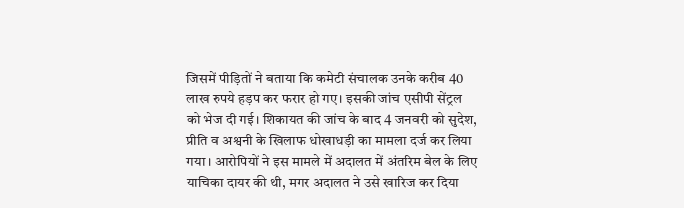जिसमें पीड़ितों ने बताया कि कमेटी संचालक उनके करीब 40 लाख रुपये हड़प कर फरार हो गए। इसकी जांच एसीपी सेंट्रल को भेज दी गई। शिकायत की जांच के बाद 4 जनवरी को सुदेश, प्रीति व अश्वनी के खिलाफ धोखाधड़ी का मामला दर्ज कर लिया गया। आरोपियों ने इस मामले में अदालत में अंतरिम बेल के लिए याचिका दायर की थी, मगर अदालत ने उसे खारिज कर दिया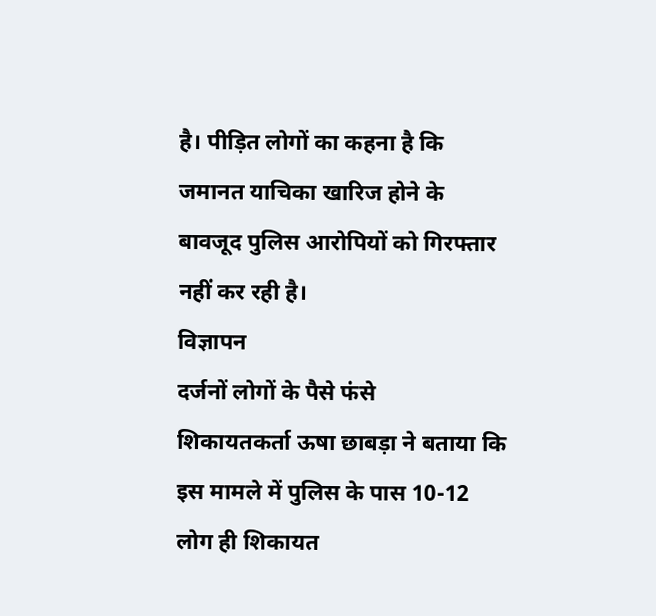है। पीड़ित लोगों का कहना है कि जमानत याचिका खारिज होने के बावजूद पुलिस आरोपियों को गिरफ्तार नहीं कर रही है।
विज्ञापन
दर्जनों लोगों के पैसे फंसे
शिकायतकर्ता ऊषा छाबड़ा ने बताया कि इस मामले में पुलिस के पास 10-12 लोग ही शिकायत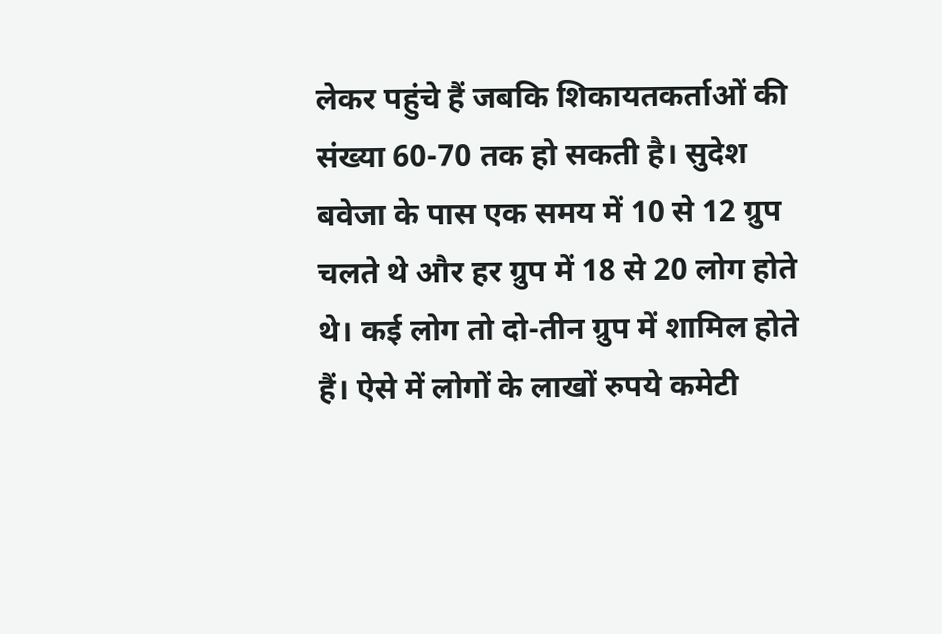लेकर पहुंचे हैं जबकि शिकायतकर्ताओं की संख्या 60-70 तक हो सकती है। सुदेश बवेजा के पास एक समय में 10 से 12 ग्रुप चलते थे और हर ग्रुप में 18 से 20 लोग होते थे। कई लोग तो दो-तीन ग्रुप में शामिल होते हैं। ऐसे में लोगों के लाखों रुपये कमेटी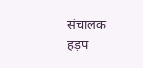संचालक हड़प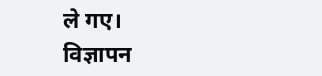ले गए।
विज्ञापन